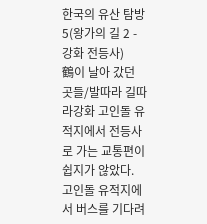한국의 유산 탐방 5(왕가의 길 2 - 강화 전등사)
鶴이 날아 갔던 곳들/발따라 길따라강화 고인돌 유적지에서 전등사로 가는 교통편이 쉽지가 않았다. 고인돌 유적지에서 버스를 기다려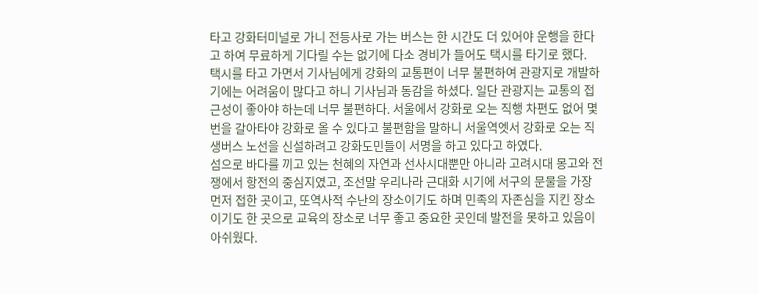타고 강화터미널로 가니 전등사로 가는 버스는 한 시간도 더 있어야 운행을 한다고 하여 무료하게 기다릴 수는 없기에 다소 경비가 들어도 택시를 타기로 했다.
택시를 타고 가면서 기사님에게 강화의 교통편이 너무 불편하여 관광지로 개발하기에는 어려움이 많다고 하니 기사님과 동감을 하셨다. 일단 관광지는 교통의 접근성이 좋아야 하는데 너무 불편하다. 서울에서 강화로 오는 직행 차편도 없어 몇번을 갈아타야 강화로 올 수 있다고 불편함을 말하니 서울역엣서 강화로 오는 직생버스 노선을 신설하려고 강화도민들이 서명을 하고 있다고 하였다.
섬으로 바다를 끼고 있는 천혜의 자연과 선사시대뿐만 아니라 고려시대 몽고와 전쟁에서 항전의 중심지였고, 조선말 우리나라 근대화 시기에 서구의 문물을 가장 먼저 접한 곳이고, 또역사적 수난의 장소이기도 하며 민족의 자존심을 지킨 장소이기도 한 곳으로 교육의 장소로 너무 좋고 중요한 곳인데 발전을 못하고 있음이 아쉬웠다.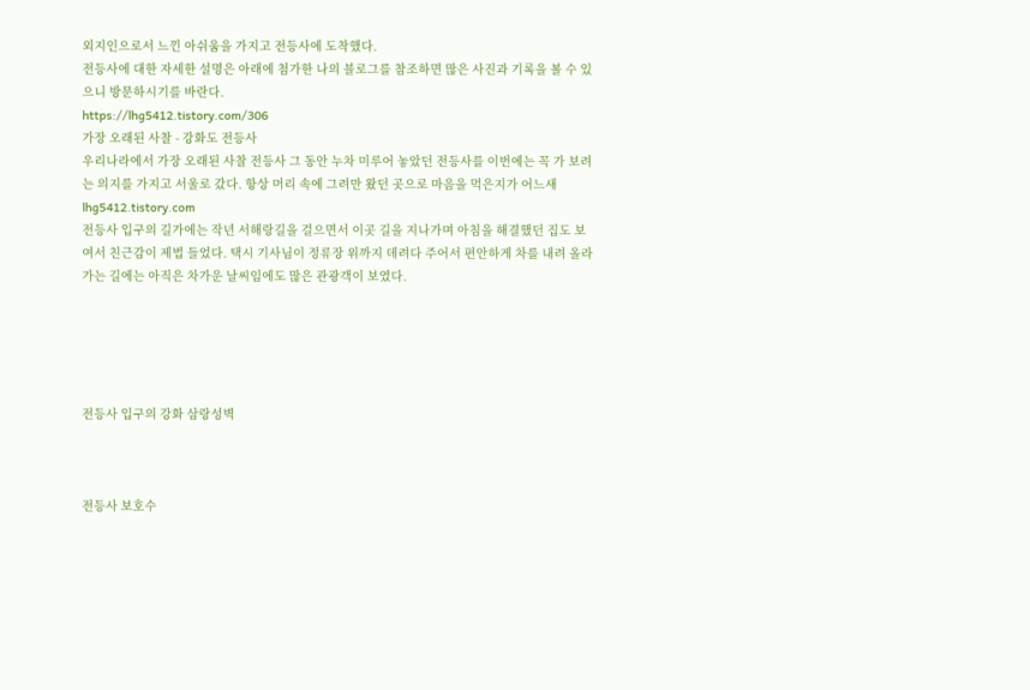외지인으로서 느낀 아쉬움을 가지고 전등사에 도착했다.
전등사에 대한 자세한 설명은 아래에 첨가한 나의 블로그를 참조하면 많은 사진과 기록을 볼 수 있으니 방문하시기를 바란다.
https://lhg5412.tistory.com/306
가장 오래된 사찰 - 강화도 전등사
우리나라에서 가장 오래된 사찰 전등사 그 동안 누차 미루어 놓았던 전등사를 이번에는 꼭 가 보려는 의지를 가지고 서울로 갔다. 항상 머리 속에 그려만 왔던 곳으로 마음을 먹은지가 어느새
lhg5412.tistory.com
전등사 입구의 길가에는 작년 서해랑길을 걸으면서 이곳 길을 지나가며 아침을 해결했던 집도 보여서 친근감이 제법 들었다. 택시 기사님이 정류장 위까지 데려다 주어서 편안하게 차를 내려 올라가는 길에는 아직은 차가운 날씨임에도 많은 관광객이 보였다.





전등사 입구의 강화 삼랑성벽



전등사 보호수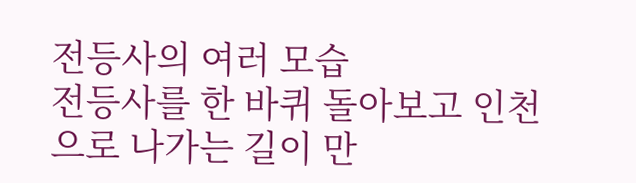전등사의 여러 모습
전등사를 한 바퀴 돌아보고 인천으로 나가는 길이 만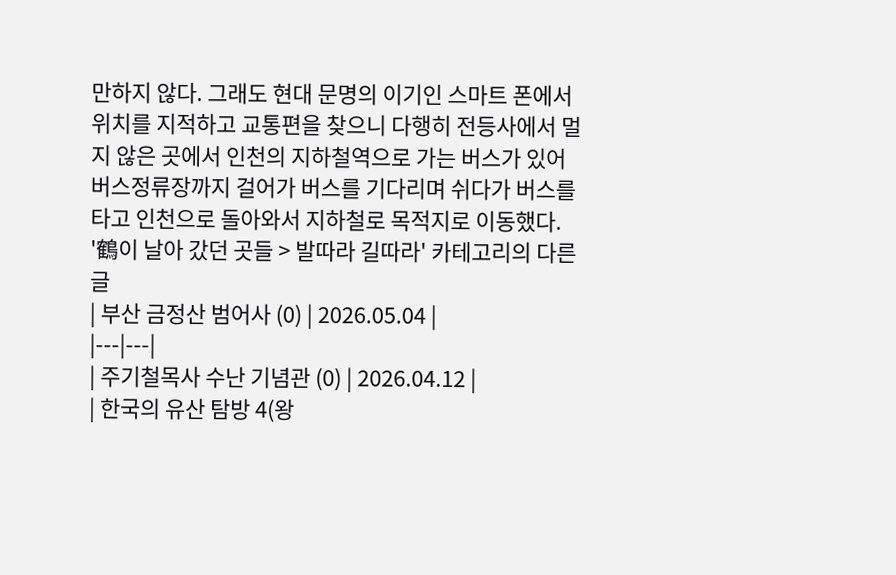만하지 않다. 그래도 현대 문명의 이기인 스마트 폰에서 위치를 지적하고 교통편을 찾으니 다행히 전등사에서 멀지 않은 곳에서 인천의 지하철역으로 가는 버스가 있어 버스정류장까지 걸어가 버스를 기다리며 쉬다가 버스를 타고 인천으로 돌아와서 지하철로 목적지로 이동했다.
'鶴이 날아 갔던 곳들 > 발따라 길따라' 카테고리의 다른 글
| 부산 금정산 범어사 (0) | 2026.05.04 |
|---|---|
| 주기철목사 수난 기념관 (0) | 2026.04.12 |
| 한국의 유산 탐방 4(왕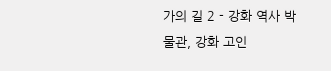가의 길 2 - 강화 역사 박물관, 강화 고인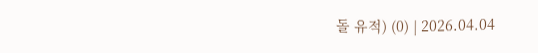돌 유적) (0) | 2026.04.04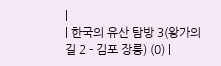|
| 한국의 유산 탐방 3(왕가의 길 2 - 김포 장릉) (0) |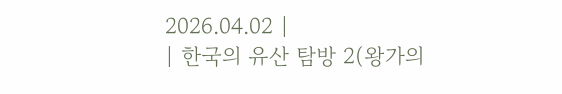2026.04.02 |
| 한국의 유산 탐방 2(왕가의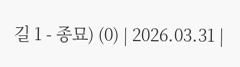길 1 - 종묘) (0) | 2026.03.31 |